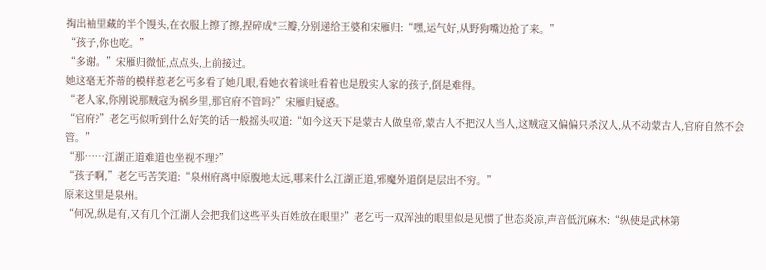掏出袖里藏的半个馒头,在衣服上擦了擦,捏碎成*三瓣,分别递给王婆和宋雁归:“嘿,运气好,从野狗嘴边抢了来。”
“孩子,你也吃。”
“多谢。”宋雁归微怔,点点头,上前接过。
她这毫无芥蒂的模样惹老乞丐多看了她几眼,看她衣着谈吐看着也是殷实人家的孩子,倒是难得。
“老人家,你刚说那贼寇为祸乡里,那官府不管吗?”宋雁归疑惑。
“官府?”老乞丐似听到什么好笑的话一般摇头叹道:“如今这天下是蒙古人做皇帝,蒙古人不把汉人当人,这贼寇又偏偏只杀汉人,从不动蒙古人,官府自然不会管。”
“那……江湖正道难道也坐视不理?”
“孩子啊,”老乞丐苦笑道:“泉州府离中原腹地太远,哪来什么江湖正道,邪魔外道倒是层出不穷。”
原来这里是泉州。
“何况,纵是有,又有几个江湖人会把我们这些平头百姓放在眼里?”老乞丐一双浑浊的眼里似是见惯了世态炎凉,声音低沉麻木:“纵使是武林第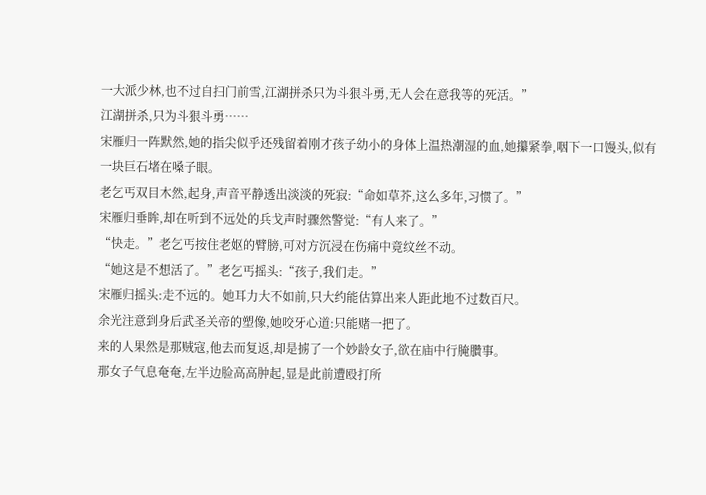一大派少林,也不过自扫门前雪,江湖拼杀只为斗狠斗勇,无人会在意我等的死活。”
江湖拼杀,只为斗狠斗勇……
宋雁归一阵默然,她的指尖似乎还残留着刚才孩子幼小的身体上温热潮湿的血,她攥紧拳,咽下一口馒头,似有一块巨石堵在嗓子眼。
老乞丐双目木然,起身,声音平静透出淡淡的死寂:“命如草芥,这么多年,习惯了。”
宋雁归垂眸,却在听到不远处的兵戈声时骤然警觉:“有人来了。”
“快走。”老乞丐按住老妪的臂膀,可对方沉浸在伤痛中竟纹丝不动。
“她这是不想活了。”老乞丐摇头:“孩子,我们走。”
宋雁归摇头:走不远的。她耳力大不如前,只大约能估算出来人距此地不过数百尺。
余光注意到身后武圣关帝的塑像,她咬牙心道:只能赌一把了。
来的人果然是那贼寇,他去而复返,却是掳了一个妙龄女子,欲在庙中行腌臢事。
那女子气息奄奄,左半边脸高高肿起,显是此前遭殴打所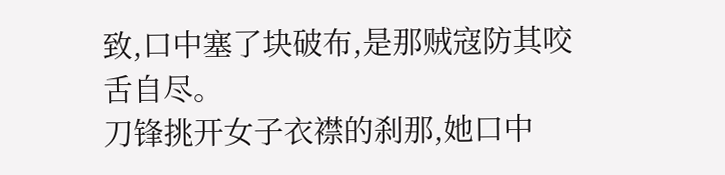致,口中塞了块破布,是那贼寇防其咬舌自尽。
刀锋挑开女子衣襟的刹那,她口中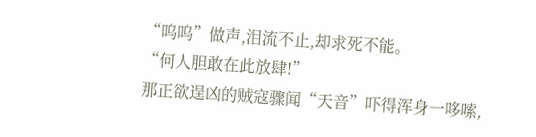“呜呜”做声,泪流不止,却求死不能。
“何人胆敢在此放肆!”
那正欲逞凶的贼寇骤闻“天音”吓得浑身一哆嗦,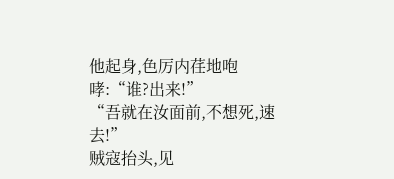他起身,色厉内荏地咆哮:“谁?出来!”
“吾就在汝面前,不想死,速去!”
贼寇抬头,见